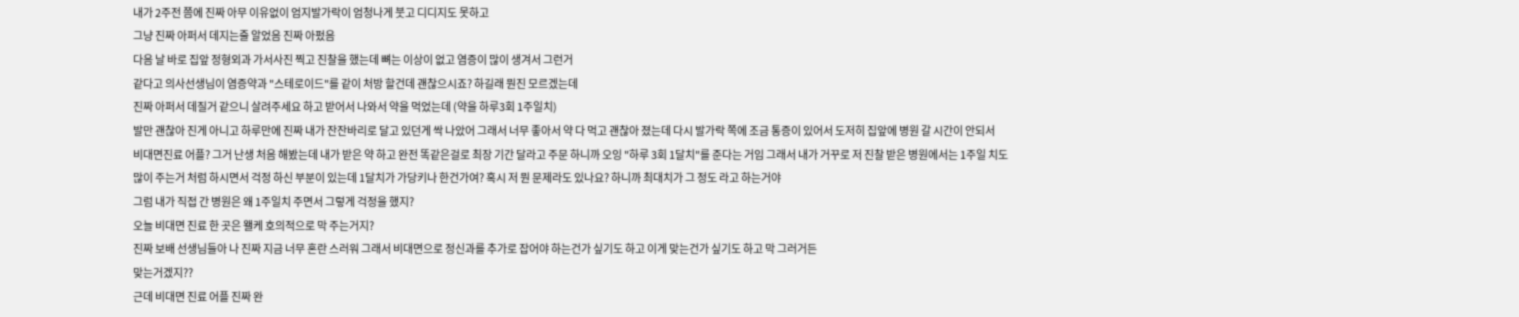내가 2주전 쯤에 진짜 아무 이유없이 엄지발가락이 엄청나게 붓고 디디지도 못하고
그냥 진짜 아퍼서 데지는줄 알었음 진짜 아펐음
다음 날 바로 집앞 정형외과 가서사진 찍고 진찰을 했는데 뼈는 이상이 없고 염증이 많이 생겨서 그런거
같다고 의사선생님이 염증약과 "스테로이드"를 같이 처방 할건데 괜찮으시죠? 하길래 뭔진 모르겠는데
진짜 아퍼서 데질거 같으니 살려주세요 하고 받어서 나와서 약을 먹었는데 (약을 하루3회 1주일치)
발만 괜찮아 진게 아니고 하루만에 진짜 내가 잔잔바리로 달고 있던게 싹 나았어 그래서 너무 좋아서 약 다 먹고 괜찮아 졌는데 다시 발가락 쪽에 조금 통증이 있어서 도저히 집앞에 병원 갈 시간이 안되서
비대면진료 어플? 그거 난생 처음 해봤는데 내가 받은 약 하고 완전 똑같은걸로 최장 기간 달라고 주문 하니까 오잉 "하루 3회 1달치"를 준다는 거임 그래서 내가 거꾸로 저 진찰 받은 병원에서는 1주일 치도
많이 주는거 처럼 하시면서 걱정 하신 부분이 있는데 1달치가 가당키나 한건가여? 혹시 저 뭔 문제라도 있나요? 하니까 최대치가 그 정도 라고 하는거야
그럼 내가 직접 간 병원은 왜 1주일치 주면서 그렇게 걱정을 했지?
오늘 비대면 진료 한 곳은 왤케 호의적으로 막 주는거지?
진짜 보배 선생님들아 나 진짜 지금 너무 혼란 스러워 그래서 비대면으로 정신과를 추가로 잡어야 하는건가 싶기도 하고 이게 맞는건가 싶기도 하고 막 그러거든
맞는거겠지??
근데 비대면 진료 어플 진짜 완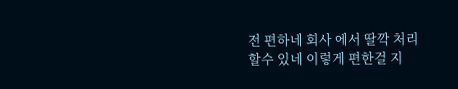전 편하네 회사 에서 딸깍 처리 할수 있네 이렇게 편한걸 지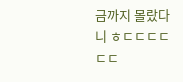금까지 몰랐다니 ㅎㄷㄷㄷㄷㄷㄷ